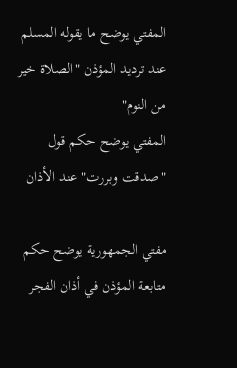المفتي يوضح ما يقوله المسلم عند ترديد المؤذن "الصلاة خير من النوم"
المفتي يوضح حكم قول "صدقت وبررت" عند الأذان

مفتي الجمهورية يوضح حكم متابعة المؤذن في أذان الفجر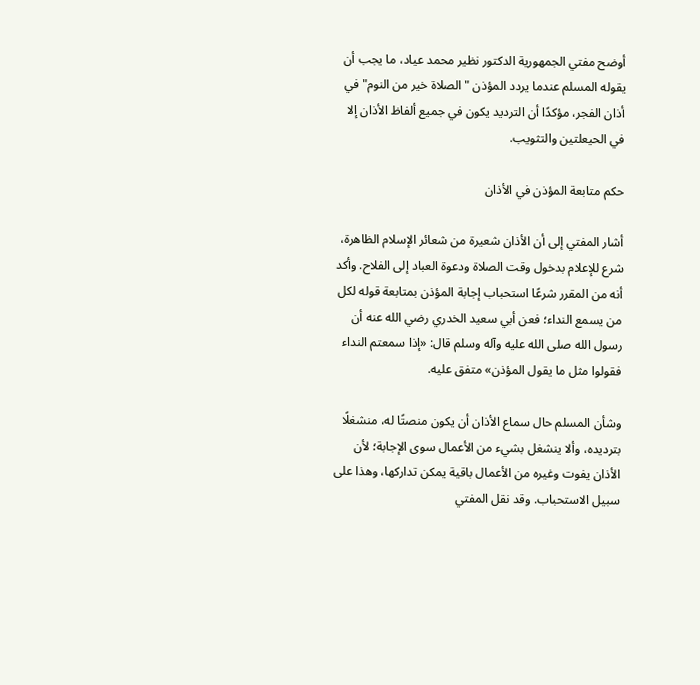أوضح مفتي الجمهورية الدكتور نظير محمد عياد، ما يجب أن يقوله المسلم عندما يردد المؤذن "الصلاة خير من النوم" في أذان الفجر، مؤكدًا أن الترديد يكون في جميع ألفاظ الأذان إلا في الحيعلتين والتثويب.

حكم متابعة المؤذن في الأذان

أشار المفتي إلى أن الأذان شعيرة من شعائر الإسلام الظاهرة، شرع للإعلام بدخول وقت الصلاة ودعوة العباد إلى الفلاح. وأكد أنه من المقرر شرعًا استحباب إجابة المؤذن بمتابعة قوله لكل من يسمع النداء؛ فعن أبي سعيد الخدري رضي الله عنه أن رسول الله صلى الله عليه وآله وسلم قال: «إذا سمعتم النداء فقولوا مثل ما يقول المؤذن» متفق عليه.

وشأن المسلم حال سماع الأذان أن يكون منصتًا له، منشغلًا بترديده، وألا ينشغل بشيء من الأعمال سوى الإجابة؛ لأن الأذان يفوت وغيره من الأعمال باقية يمكن تداركها، وهذا على سبيل الاستحباب. وقد نقل المفتي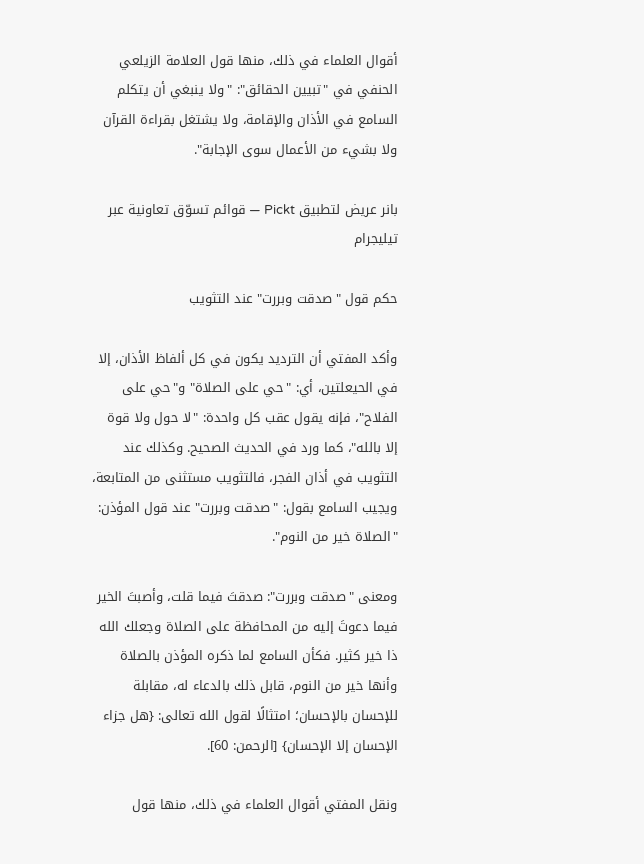أقوال العلماء في ذلك، منها قول العلامة الزيلعي الحنفي في "تبيين الحقائق": "ولا ينبغي أن يتكلم السامع في الأذان والإقامة، ولا يشتغل بقراءة القرآن ولا بشيء من الأعمال سوى الإجابة".

بانر عريض لتطبيق Pickt — قوائم تسوّق تعاونية عبر تيليجرام

حكم قول "صدقت وبررت" عند التثويب

وأكد المفتي أن الترديد يكون في كل ألفاظ الأذان، إلا في الحيعلتين، أي: "حي على الصلاة" و"حي على الفلاح"، فإنه يقول عقب كل واحدة: "لا حول ولا قوة إلا بالله"، كما ورد في الحديث الصحيح. وكذلك عند التثويب في أذان الفجر، فالتثويب مستثنى من المتابعة، ويجيب السامع بقول: "صدقت وبررت" عند قول المؤذن: "الصلاة خير من النوم".

ومعنى "صدقت وبررت": صدقتَ فيما قلت، وأصبتَ الخير فيما دعوتَ إليه من المحافظة على الصلاة وجعلك الله ذا خير كثير. فكأن السامع لما ذكره المؤذن بالصلاة وأنها خير من النوم، قابل ذلك بالدعاء له، مقابلة للإحسان بالإحسان؛ امتثالًا لقول الله تعالى: {هل جزاء الإحسان إلا الإحسان} [الرحمن: 60].

ونقل المفتي أقوال العلماء في ذلك، منها قول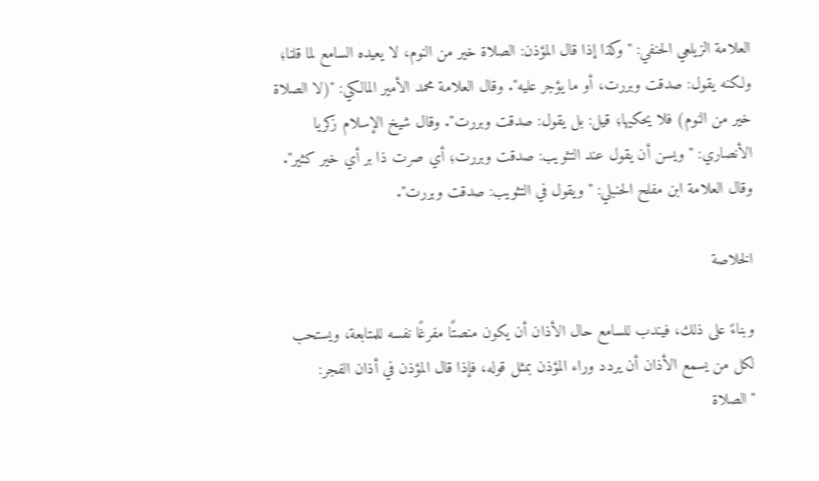العلامة الزيلعي الحنفي: "وكذا إذا قال المؤذن: الصلاة خير من النوم، لا يعيده السامع لما قلنا؛ ولكنه يقول: صدقت وبررت، أو ما يؤجر عليه". وقال العلامة محمد الأمير المالكي: "(لا الصلاة خير من النوم) فلا يحكيها؛ قيل: بل يقول: صدقت وبررت". وقال شيخ الإسلام زكريا الأنصاري: "ويسن أن يقول عند التثويب: صدقت وبررت؛ أي صرت ذا بر أي خير كثير". وقال العلامة ابن مفلح الحنبلي: "ويقول في التثويب: صدقت وبررت".

الخلاصة

وبناءً على ذلك، فيندب للسامع حال الأذان أن يكون منصتًا مفرغًا نفسه للمتابعة، ويستحب لكل من يسمع الأذان أن يردد وراء المؤذن بمثل قوله، فإذا قال المؤذن في أذان الفجر: "الصلاة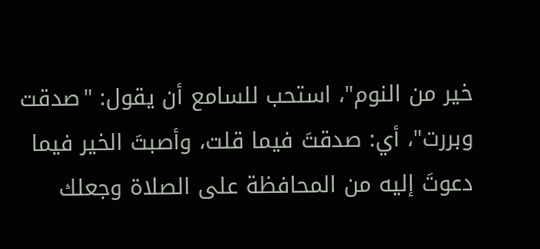خير من النوم"، استحب للسامع أن يقول: "صدقت وبررت"، أي: صدقتَ فيما قلت، وأصبتَ الخير فيما دعوتَ إليه من المحافظة على الصلاة وجعلك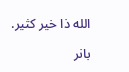الله ذا خير كثير.

بانر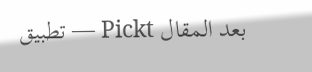بعد المقال Pickt — تطبيق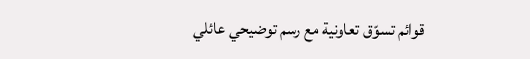قوائم تسوّق تعاونية مع رسم توضيحي عائلي